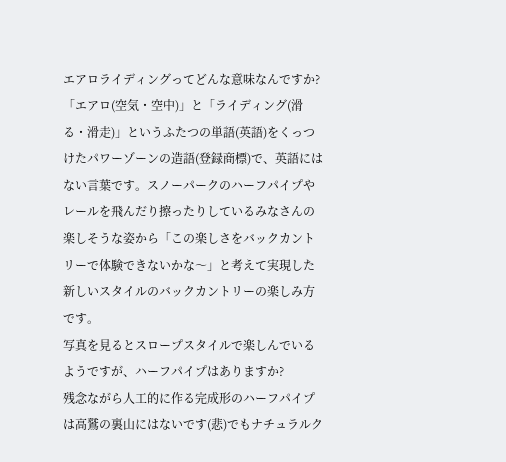エアロライディングってどんな意味なんですか?
「エアロ(空気・空中)」と「ライディング(滑る・滑走)」というふたつの単語(英語)をくっつけたパワーゾーンの造語(登録商標)で、英語にはない言葉です。スノーパークのハーフパイプやレールを飛んだり擦ったりしているみなさんの楽しそうな姿から「この楽しさをバックカントリーで体験できないかな〜」と考えて実現した新しいスタイルのバックカントリーの楽しみ方です。
写真を見るとスロープスタイルで楽しんでいるようですが、ハーフパイプはありますか?
残念ながら人工的に作る完成形のハーフパイプは高鷲の裏山にはないです(悲)でもナチュラルク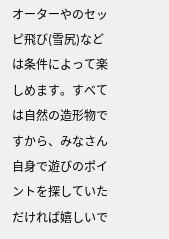オーターやのセッピ飛び(雪尻)などは条件によって楽しめます。すべては自然の造形物ですから、みなさん自身で遊びのポイントを探していただければ嬉しいで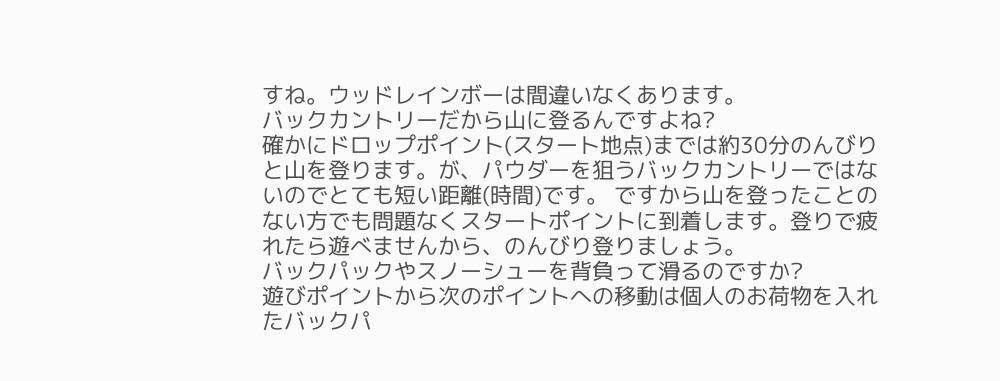すね。ウッドレインボーは間違いなくあります。
バックカントリーだから山に登るんですよね?
確かにドロップポイント(スタート地点)までは約30分のんびりと山を登ります。が、パウダーを狙うバックカントリーではないのでとても短い距離(時間)です。 ですから山を登ったことのない方でも問題なくスタートポイントに到着します。登りで疲れたら遊べませんから、のんびり登りましょう。
バックパックやスノーシューを背負って滑るのですか?
遊びポイントから次のポイントへの移動は個人のお荷物を入れたバックパ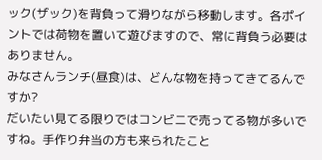ック(ザック)を背負って滑りながら移動します。各ポイントでは荷物を置いて遊びますので、常に背負う必要はありません。
みなさんランチ(昼食)は、どんな物を持ってきてるんですか?
だいたい見てる限りではコンビニで売ってる物が多いですね。手作り弁当の方も来られたこと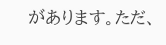があります。ただ、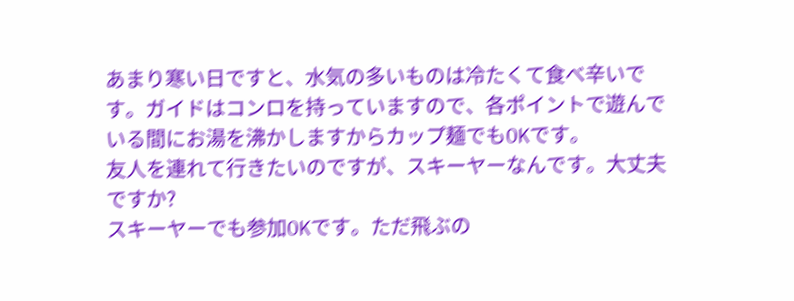あまり寒い日ですと、水気の多いものは冷たくて食べ辛いです。ガイドはコンロを持っていますので、各ポイントで遊んでいる間にお湯を沸かしますからカップ麺でもOKです。
友人を連れて行きたいのですが、スキーヤーなんです。大丈夫ですか?
スキーヤーでも参加OKです。ただ飛ぶの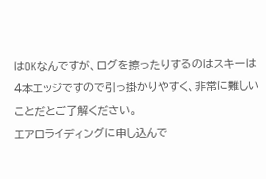はOKなんですが、ログを擦ったりするのはスキーは4本エッジですので引っ掛かりやすく、非常に難しいことだとご了解ください。
エアロライディングに申し込んで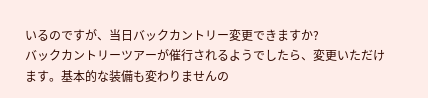いるのですが、当日バックカントリー変更できますか?
バックカントリーツアーが催行されるようでしたら、変更いただけます。基本的な装備も変わりませんの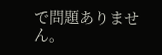で問題ありません。